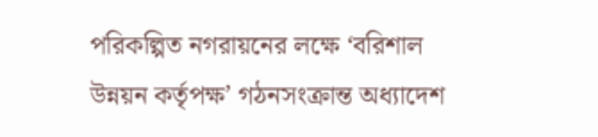পরিকল্পিত নগরায়নের লক্ষে ‘বরিশাল উন্নয়ন কর্তৃপক্ষ’ গঠনসংক্রান্ত অধ্যাদেশ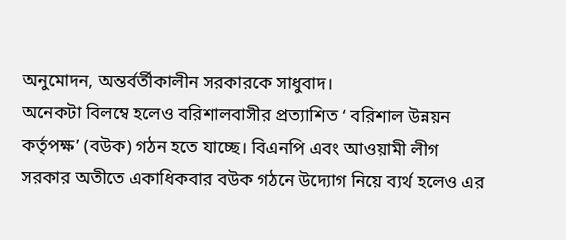অনুমোদন, অন্তর্বর্তীকালীন সরকারকে সাধুবাদ।
অনেকটা বিলম্বে হলেও বরিশালবাসীর প্রত্যাশিত ‘ বরিশাল উন্নয়ন কর্তৃপক্ষ’ (বউক) গঠন হতে যাচ্ছে। বিএনপি এবং আওয়ামী লীগ সরকার অতীতে একাধিকবার বউক গঠনে উদ্যোগ নিয়ে ব্যর্থ হলেও এর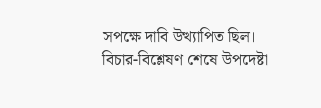সপক্ষে দাবি উত্থ্যাপিত ছিল। বিচার-বিশ্লেষণ শেষে উপদেষ্টা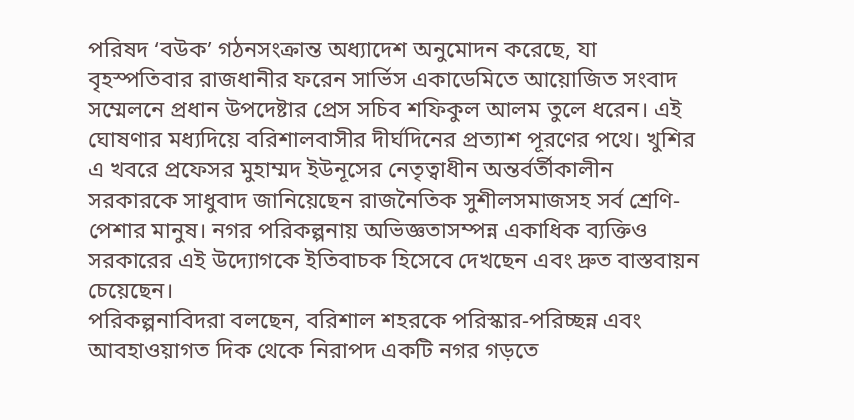পরিষদ ‘বউক’ গঠনসংক্রান্ত অধ্যাদেশ অনুমোদন করেছে, যা বৃহস্পতিবার রাজধানীর ফরেন সার্ভিস একাডেমিতে আয়োজিত সংবাদ সম্মেলনে প্রধান উপদেষ্টার প্রেস সচিব শফিকুল আলম তুলে ধরেন। এই ঘোষণার মধ্যদিয়ে বরিশালবাসীর দীর্ঘদিনের প্রত্যাশ পূরণের পথে। খুশির এ খবরে প্রফেসর মুহাম্মদ ইউনূসের নেতৃত্বাধীন অন্তর্বর্তীকালীন সরকারকে সাধুবাদ জানিয়েছেন রাজনৈতিক সুশীলসমাজসহ সর্ব শ্রেণি-পেশার মানুষ। নগর পরিকল্পনায় অভিজ্ঞতাসম্পন্ন একাধিক ব্যক্তিও সরকারের এই উদ্যোগকে ইতিবাচক হিসেবে দেখছেন এবং দ্রুত বাস্তবায়ন চেয়েছেন।
পরিকল্পনাবিদরা বলছেন, বরিশাল শহরকে পরিস্কার-পরিচ্ছন্ন এবং আবহাওয়াগত দিক থেকে নিরাপদ একটি নগর গড়তে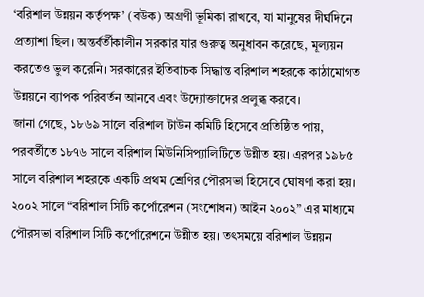‘বরিশাল উন্নয়ন কর্তৃপক্ষ’ (বউক) অগ্রণী ভূমিকা রাখবে, যা মানুষের দীর্ঘদিনে প্রত্যাশা ছিল। অন্তর্বর্তীকালীন সরকার যার গুরুত্ব অনুধাবন করেছে, মূল্যয়ন করতেও ভুল করেনি। সরকারের ইতিবাচক সিদ্ধান্ত বরিশাল শহরকে কাঠামোগত উন্নয়নে ব্যাপক পরিবর্তন আনবে এবং উদ্যোক্তাদের প্রলুব্ধ করবে।
জানা গেছে, ১৮৬৯ সালে বরিশাল টাউন কমিটি হিসেবে প্রতিষ্ঠিত পায়, পরবর্তীতে ১৮৭৬ সালে বরিশাল মিউনিসিপ্যালিটিতে উন্নীত হয়। এরপর ১৯৮৫ সালে বরিশাল শহরকে একটি প্রথম শ্রেণির পৌরসভা হিসেবে ঘোষণা করা হয়। ২০০২ সালে “বরিশাল সিটি কর্পোরেশন (সংশোধন) আইন ২০০২” এর মাধ্যমে পৌরসভা বরিশাল সিটি কর্পোরেশনে উন্নীত হয়। তৎসময়ে বরিশাল উন্নয়ন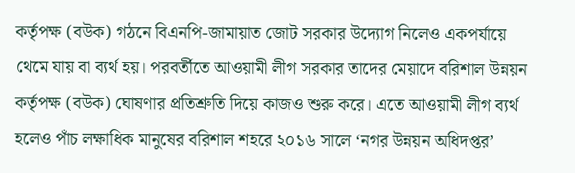কর্তৃপক্ষ (বউক) গঠনে বিএনপি-জামায়াত জোট সরকার উদ্যোগ নিলেও একপর্যায়ে থেমে যায় বা ব্যর্থ হয়। পরবর্তীতে আওয়ামী লীগ সরকার তাদের মেয়াদে বরিশাল উন্নয়ন কর্তৃপক্ষ (বউক) ঘোষণার প্রতিশ্রুতি দিয়ে কাজও শুরু করে। এতে আওয়ামী লীগ ব্যর্থ হলেও পাঁচ লক্ষাধিক মানুষের বরিশাল শহরে ২০১৬ সালে ‘নগর উন্নয়ন অধিদপ্তর’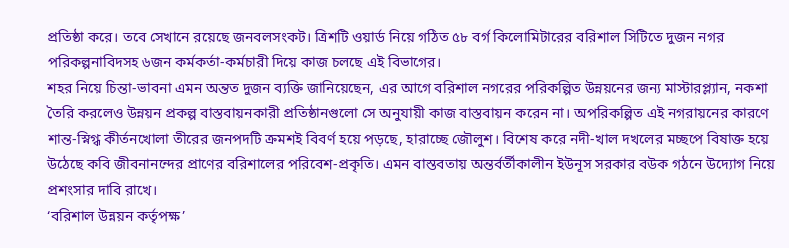প্রতিষ্ঠা করে। তবে সেখানে রয়েছে জনবলসংকট। ত্রিশটি ওয়ার্ড নিয়ে গঠিত ৫৮ বর্গ কিলোমিটারের বরিশাল সিটিতে দুজন নগর পরিকল্পনাবিদসহ ৬জন কর্মকর্তা-কর্মচারী দিয়ে কাজ চলছে এই বিভাগের।
শহর নিয়ে চিন্তা-ভাবনা এমন অন্তত দুজন ব্যক্তি জানিয়েছেন, এর আগে বরিশাল নগরের পরিকল্পিত উন্নয়নের জন্য মাস্টারপ্ল্যান, নকশা তৈরি করলেও উন্নয়ন প্রকল্প বাস্তবায়নকারী প্রতিষ্ঠানগুলো সে অনুযায়ী কাজ বাস্তবায়ন করেন না। অপরিকল্পিত এই নগরায়নের কারণে শান্ত-স্নিগ্ধ কীর্তনখোলা তীরের জনপদটি ক্রমশই বিবর্ণ হয়ে পড়ছে, হারাচ্ছে জৌলুশ। বিশেষ করে নদী-খাল দখলের মচ্ছপে বিষাক্ত হয়ে উঠেছে কবি জীবনানন্দের প্রাণের বরিশালের পরিবেশ-প্রকৃতি। এমন বাস্তবতায় অন্তর্বর্তীকালীন ইউনূস সরকার বউক গঠনে উদ্যোগ নিয়ে প্রশংসার দাবি রাখে।
‘বরিশাল উন্নয়ন কর্তৃপক্ষ’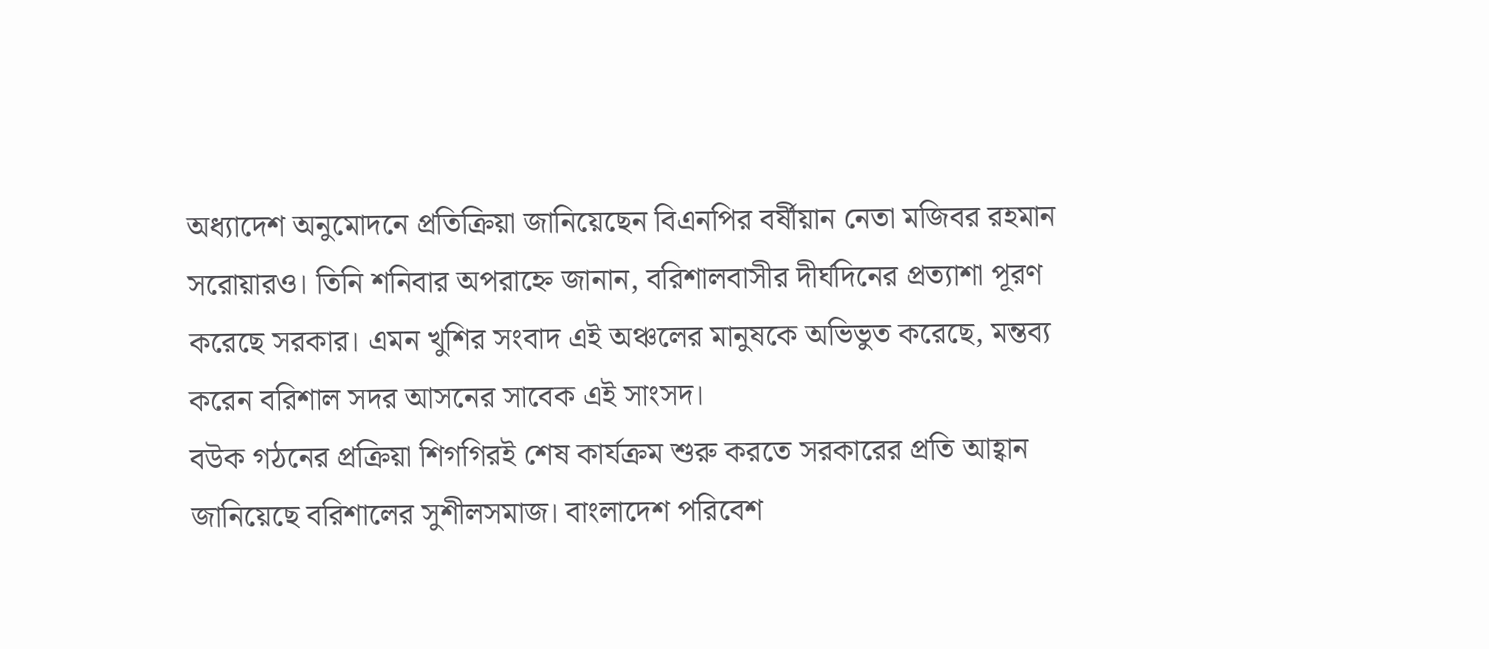অধ্যাদেশ অনুমোদনে প্রতিক্রিয়া জানিয়েছেন বিএনপির বর্ষীয়ান নেতা মজিবর রহমান সরোয়ারও। তিনি শনিবার অপরাহ্নে জানান, বরিশালবাসীর দীর্ঘদিনের প্রত্যাশা পূরণ করেছে সরকার। এমন খুশির সংবাদ এই অঞ্চলের মানুষকে অভিভুত করেছে, মন্তব্য করেন বরিশাল সদর আসনের সাবেক এই সাংসদ।
বউক গঠনের প্রক্রিয়া শিগগিরই শেষ কার্যক্রম শুরু করতে সরকারের প্রতি আহ্বান জানিয়েছে বরিশালের সুশীলসমাজ। বাংলাদেশ পরিবেশ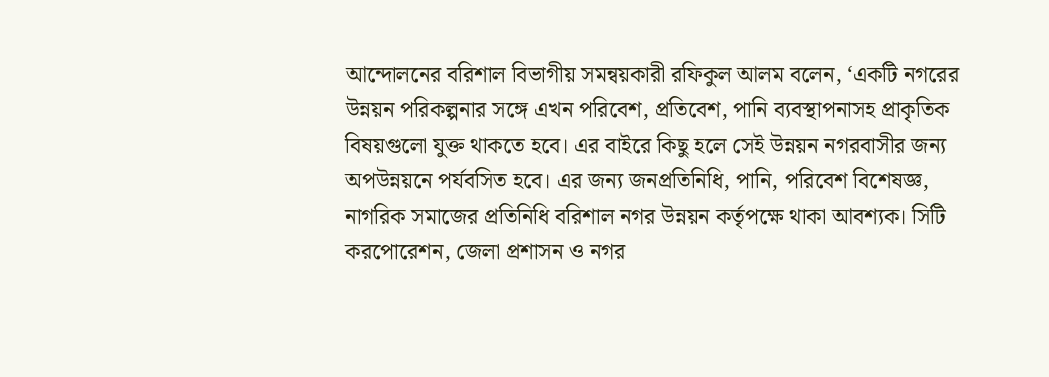আন্দোলনের বরিশাল বিভাগীয় সমন্বয়কারী রফিকুল আলম বলেন, ‘একটি নগরের উন্নয়ন পরিকল্পনার সঙ্গে এখন পরিবেশ, প্রতিবেশ, পানি ব্যবস্থাপনাসহ প্রাকৃতিক বিষয়গুলো যুক্ত থাকতে হবে। এর বাইরে কিছু হলে সেই উন্নয়ন নগরবাসীর জন্য অপউন্নয়নে পর্যবসিত হবে। এর জন্য জনপ্রতিনিধি, পানি, পরিবেশ বিশেষজ্ঞ, নাগরিক সমাজের প্রতিনিধি বরিশাল নগর উন্নয়ন কর্তৃপক্ষে থাকা আবশ্যক। সিটি করপোরেশন, জেলা প্রশাসন ও নগর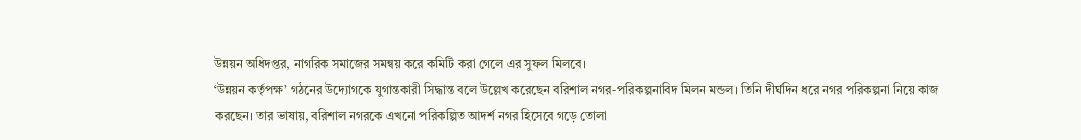উন্নয়ন অধিদপ্তর, নাগরিক সমাজের সমন্বয় করে কমিটি করা গেলে এর সুফল মিলবে।
‘উন্নয়ন কর্তৃপক্ষ’ গঠনের উদ্যোগকে যুগান্তকারী সিদ্ধান্ত বলে উল্লেখ করেছেন বরিশাল নগর-পরিকল্পনাবিদ মিলন মন্ডল। তিনি দীর্ঘদিন ধরে নগর পরিকল্পনা নিয়ে কাজ করছেন। তার ভাষায়, বরিশাল নগরকে এখনো পরিকল্পিত আদর্শ নগর হিসেবে গড়ে তোলা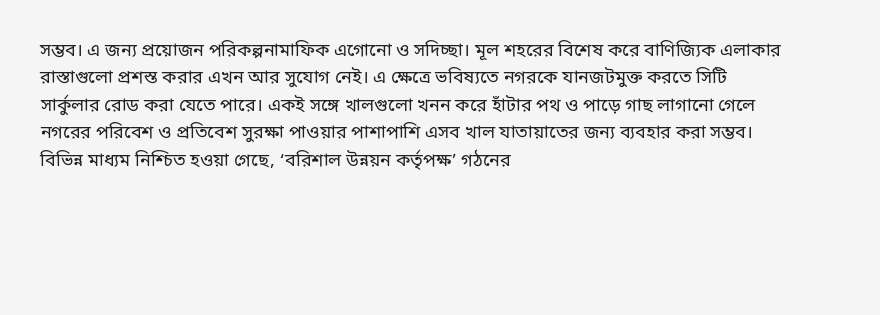সম্ভব। এ জন্য প্রয়োজন পরিকল্পনামাফিক এগোনো ও সদিচ্ছা। মূল শহরের বিশেষ করে বাণিজ্যিক এলাকার রাস্তাগুলো প্রশস্ত করার এখন আর সুযোগ নেই। এ ক্ষেত্রে ভবিষ্যতে নগরকে যানজটমুক্ত করতে সিটি সার্কুলার রোড করা যেতে পারে। একই সঙ্গে খালগুলো খনন করে হাঁটার পথ ও পাড়ে গাছ লাগানো গেলে নগরের পরিবেশ ও প্রতিবেশ সুরক্ষা পাওয়ার পাশাপাশি এসব খাল যাতায়াতের জন্য ব্যবহার করা সম্ভব।
বিভিন্ন মাধ্যম নিশ্চিত হওয়া গেছে, ‘বরিশাল উন্নয়ন কর্তৃপক্ষ’ গঠনের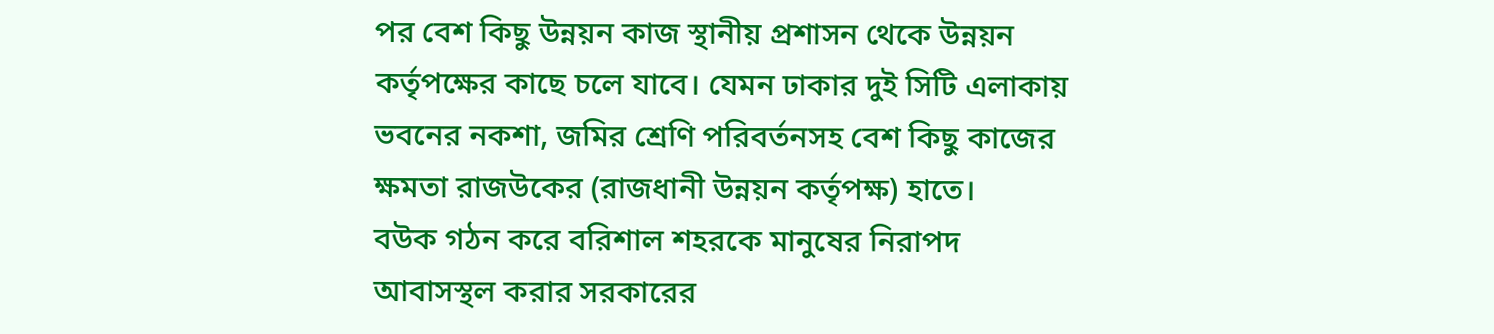পর বেশ কিছু উন্নয়ন কাজ স্থানীয় প্রশাসন থেকে উন্নয়ন কর্তৃপক্ষের কাছে চলে যাবে। যেমন ঢাকার দুই সিটি এলাকায় ভবনের নকশা, জমির শ্রেণি পরিবর্তনসহ বেশ কিছু কাজের ক্ষমতা রাজউকের (রাজধানী উন্নয়ন কর্তৃপক্ষ) হাতে।
বউক গঠন করে বরিশাল শহরকে মানুষের নিরাপদ আবাসস্থল করার সরকারের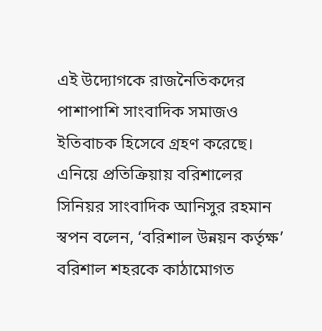এই উদ্যোগকে রাজনৈতিকদের পাশাপাশি সাংবাদিক সমাজও ইতিবাচক হিসেবে গ্রহণ করেছে। এনিয়ে প্রতিক্রিয়ায় বরিশালের সিনিয়র সাংবাদিক আনিসুর রহমান স্বপন বলেন, ‘বরিশাল উন্নয়ন কর্তৃক্ষ’ বরিশাল শহরকে কাঠামোগত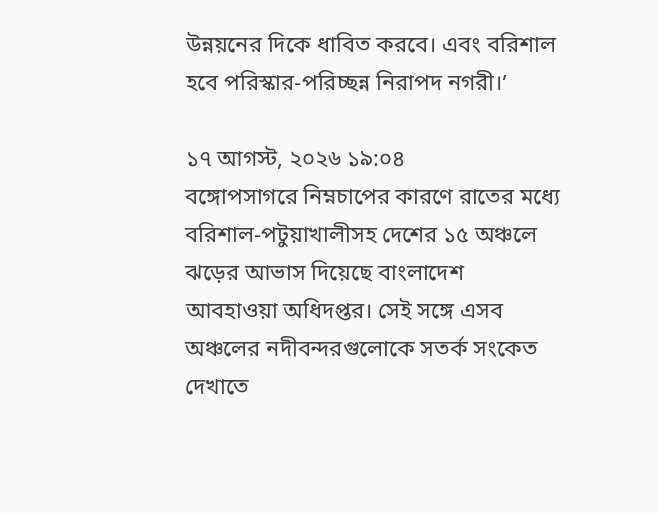উন্নয়নের দিকে ধাবিত করবে। এবং বরিশাল হবে পরিস্কার-পরিচ্ছন্ন নিরাপদ নগরী।’

১৭ আগস্ট, ২০২৬ ১৯:০৪
বঙ্গোপসাগরে নিম্নচাপের কারণে রাতের মধ্যে বরিশাল-পটুয়াখালীসহ দেশের ১৫ অঞ্চলে ঝড়ের আভাস দিয়েছে বাংলাদেশ আবহাওয়া অধিদপ্তর। সেই সঙ্গে এসব অঞ্চলের নদীবন্দরগুলোকে সতর্ক সংকেত দেখাতে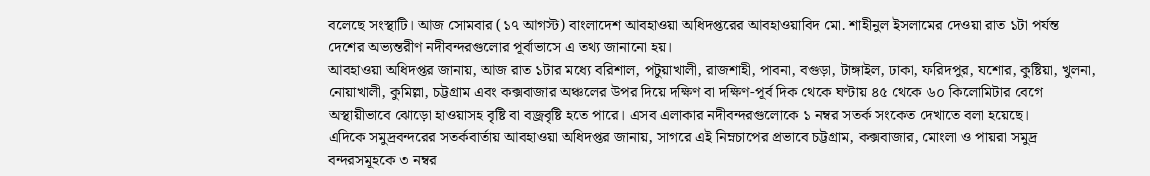বলেছে সংস্থাটি। আজ সোমবার (১৭ আগস্ট) বাংলাদেশ আবহাওয়া অধিদপ্তরের আবহাওয়াবিদ মো. শাহীনুল ইসলামের দেওয়া রাত ১টা পর্যন্ত দেশের অভ্যন্তরীণ নদীবন্দরগুলোর পূর্বাভাসে এ তথ্য জানানো হয়।
আবহাওয়া অধিদপ্তর জানায়, আজ রাত ১টার মধ্যে বরিশাল, পটুয়াখালী, রাজশাহী, পাবনা, বগুড়া, টাঙ্গাইল, ঢাকা, ফরিদপুর, যশোর, কুষ্টিয়া, খুলনা, নোয়াখালী, কুমিল্লা, চট্টগ্রাম এবং কক্সবাজার অঞ্চলের উপর দিয়ে দক্ষিণ বা দক্ষিণ-পূর্ব দিক থেকে ঘণ্টায় ৪৫ থেকে ৬০ কিলোমিটার বেগে অস্থায়ীভাবে ঝোড়ো হাওয়াসহ বৃষ্টি বা বজ্রবৃষ্টি হতে পারে। এসব এলাকার নদীবন্দরগুলোকে ১ নম্বর সতর্ক সংকেত দেখাতে বলা হয়েছে।
এদিকে সমুদ্রবন্দরের সতর্কবার্তায় আবহাওয়া অধিদপ্তর জানায়, সাগরে এই নিম্নচাপের প্রভাবে চট্টগ্রাম, কক্সবাজার, মোংলা ও পায়রা সমুদ্র বন্দরসমূহকে ৩ নম্বর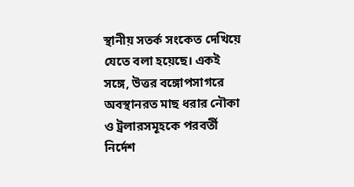স্থানীয় সতর্ক সংকেত দেখিয়ে যেতে বলা হয়েছে। একই সঙ্গে, উত্তর বঙ্গোপসাগরে অবস্থানরত মাছ ধরার নৌকা ও ট্রলারসমূহকে পরবর্তী নির্দেশ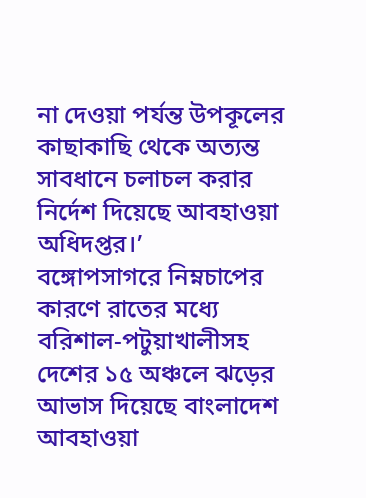না দেওয়া পর্যন্ত উপকূলের কাছাকাছি থেকে অত্যন্ত সাবধানে চলাচল করার নির্দেশ দিয়েছে আবহাওয়া অধিদপ্তর।’
বঙ্গোপসাগরে নিম্নচাপের কারণে রাতের মধ্যে বরিশাল-পটুয়াখালীসহ দেশের ১৫ অঞ্চলে ঝড়ের আভাস দিয়েছে বাংলাদেশ আবহাওয়া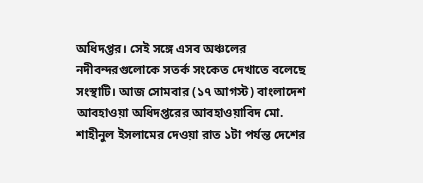অধিদপ্তর। সেই সঙ্গে এসব অঞ্চলের নদীবন্দরগুলোকে সতর্ক সংকেত দেখাতে বলেছে সংস্থাটি। আজ সোমবার (১৭ আগস্ট) বাংলাদেশ আবহাওয়া অধিদপ্তরের আবহাওয়াবিদ মো. শাহীনুল ইসলামের দেওয়া রাত ১টা পর্যন্ত দেশের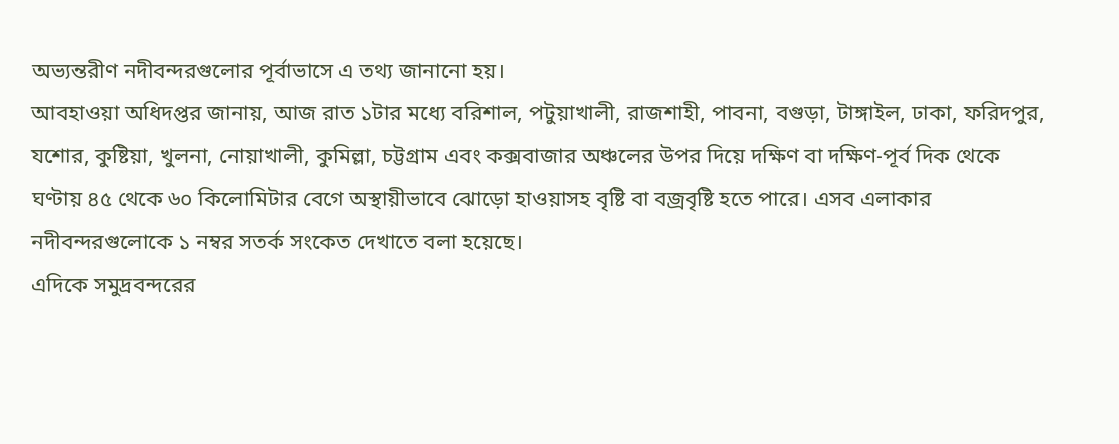অভ্যন্তরীণ নদীবন্দরগুলোর পূর্বাভাসে এ তথ্য জানানো হয়।
আবহাওয়া অধিদপ্তর জানায়, আজ রাত ১টার মধ্যে বরিশাল, পটুয়াখালী, রাজশাহী, পাবনা, বগুড়া, টাঙ্গাইল, ঢাকা, ফরিদপুর, যশোর, কুষ্টিয়া, খুলনা, নোয়াখালী, কুমিল্লা, চট্টগ্রাম এবং কক্সবাজার অঞ্চলের উপর দিয়ে দক্ষিণ বা দক্ষিণ-পূর্ব দিক থেকে ঘণ্টায় ৪৫ থেকে ৬০ কিলোমিটার বেগে অস্থায়ীভাবে ঝোড়ো হাওয়াসহ বৃষ্টি বা বজ্রবৃষ্টি হতে পারে। এসব এলাকার নদীবন্দরগুলোকে ১ নম্বর সতর্ক সংকেত দেখাতে বলা হয়েছে।
এদিকে সমুদ্রবন্দরের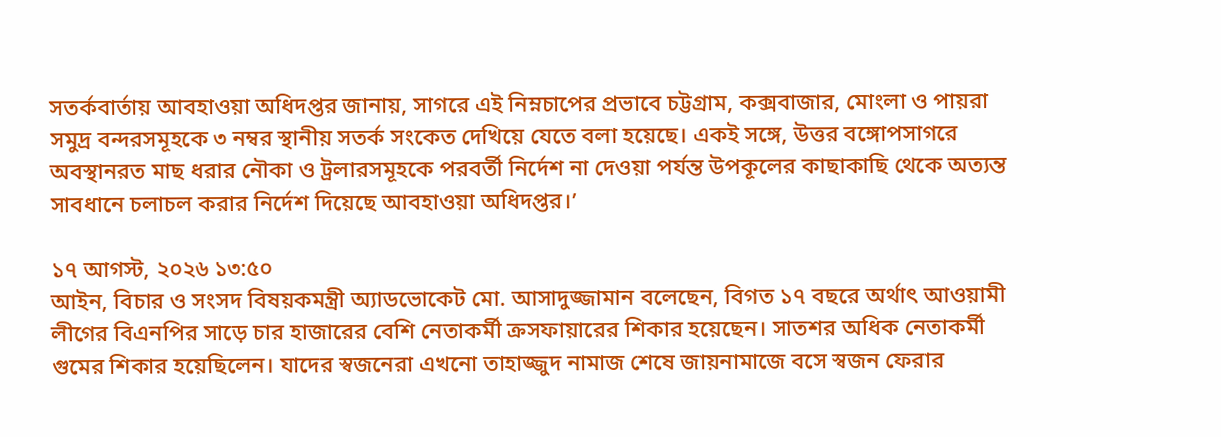সতর্কবার্তায় আবহাওয়া অধিদপ্তর জানায়, সাগরে এই নিম্নচাপের প্রভাবে চট্টগ্রাম, কক্সবাজার, মোংলা ও পায়রা সমুদ্র বন্দরসমূহকে ৩ নম্বর স্থানীয় সতর্ক সংকেত দেখিয়ে যেতে বলা হয়েছে। একই সঙ্গে, উত্তর বঙ্গোপসাগরে অবস্থানরত মাছ ধরার নৌকা ও ট্রলারসমূহকে পরবর্তী নির্দেশ না দেওয়া পর্যন্ত উপকূলের কাছাকাছি থেকে অত্যন্ত সাবধানে চলাচল করার নির্দেশ দিয়েছে আবহাওয়া অধিদপ্তর।’

১৭ আগস্ট, ২০২৬ ১৩:৫০
আইন, বিচার ও সংসদ বিষয়কমন্ত্রী অ্যাডভোকেট মো. আসাদুজ্জামান বলেছেন, বিগত ১৭ বছরে অর্থাৎ আওয়ামী লীগের বিএনপির সাড়ে চার হাজারের বেশি নেতাকর্মী ক্রসফায়ারের শিকার হয়েছেন। সাতশর অধিক নেতাকর্মী গুমের শিকার হয়েছিলেন। যাদের স্বজনেরা এখনো তাহাজ্জুদ নামাজ শেষে জায়নামাজে বসে স্বজন ফেরার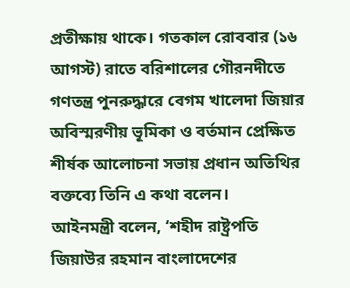প্রতীক্ষায় থাকে। গতকাল রোববার (১৬ আগস্ট) রাতে বরিশালের গৌরনদীতে গণতন্ত্র পুনরুদ্ধারে বেগম খালেদা জিয়ার অবিস্মরণীয় ভূমিকা ও বর্তমান প্রেক্ষিত শীর্ষক আলোচনা সভায় প্রধান অতিথির বক্তব্যে তিনি এ কথা বলেন।
আইনমন্ত্রী বলেন, ‘শহীদ রাষ্ট্রপতি জিয়াউর রহমান বাংলাদেশের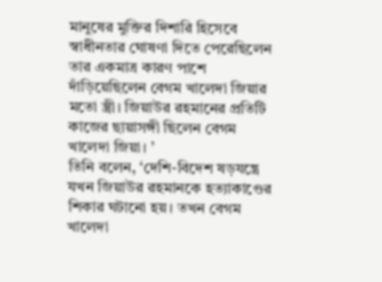মানুষের মুক্তির দিশারি হিসেবে স্বাধীনতার ঘোষণা দিতে পেরেছিলেন তার একমাত্র কারণ পাশে দাঁড়িয়েছিলেন বেগম খালেদা জিয়ার মতো স্ত্রী। জিয়াউর রহমানের প্রতিটি কাজের ছায়াসঙ্গী ছিলেন বেগম খালেদা জিয়া। ’
তিনি বলেন, ‘দেশি-বিদেশ ষড়যন্ত্রে যখন জিয়াউর রহমানকে হত্যাকাণ্ডের শিকার ঘটানো হয়। তখন বেগম খালেদা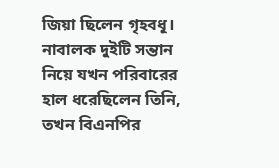জিয়া ছিলেন গৃহবধূ। নাবালক দুইটি সন্তান নিয়ে যখন পরিবারের হাল ধরেছিলেন তিনি, তখন বিএনপির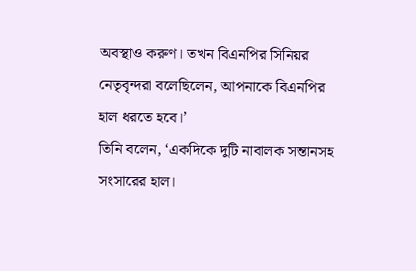অবস্থাও করুণ। তখন বিএনপির সিনিয়র নেতৃবৃন্দরা বলেছিলেন, আপনাকে বিএনপির হাল ধরতে হবে।’
তিনি বলেন, ‘একদিকে দুটি নাবালক সন্তানসহ সংসারের হাল।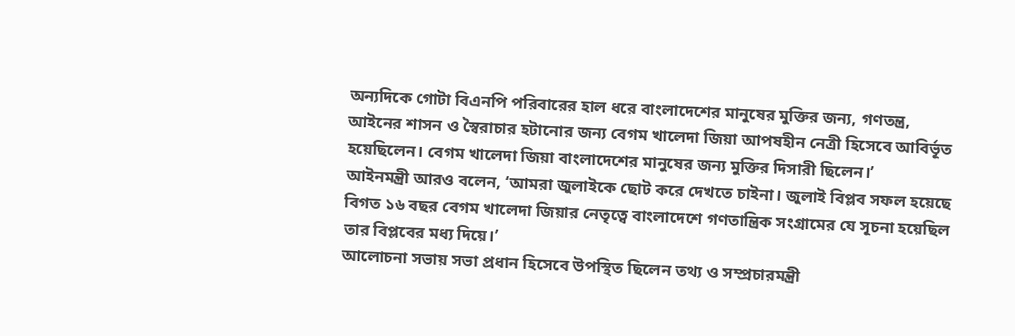অন্যদিকে গোটা বিএনপি পরিবারের হাল ধরে বাংলাদেশের মানুষের মুক্তির জন্য, গণতন্ত্র, আইনের শাসন ও স্বৈরাচার হটানোর জন্য বেগম খালেদা জিয়া আপষহীন নেত্রী হিসেবে আবির্ভূত হয়েছিলেন। বেগম খালেদা জিয়া বাংলাদেশের মানুষের জন্য মুক্তির দিসারী ছিলেন।’
আইনমন্ত্রী আরও বলেন, ‘আমরা জুলাইকে ছোট করে দেখতে চাইনা। জুলাই বিপ্লব সফল হয়েছে বিগত ১৬ বছর বেগম খালেদা জিয়ার নেতৃত্বে বাংলাদেশে গণতান্ত্রিক সংগ্রামের যে সূচনা হয়েছিল তার বিপ্লবের মধ্য দিয়ে।’
আলোচনা সভায় সভা প্রধান হিসেবে উপস্থিত ছিলেন তথ্য ও সম্প্রচারমন্ত্রী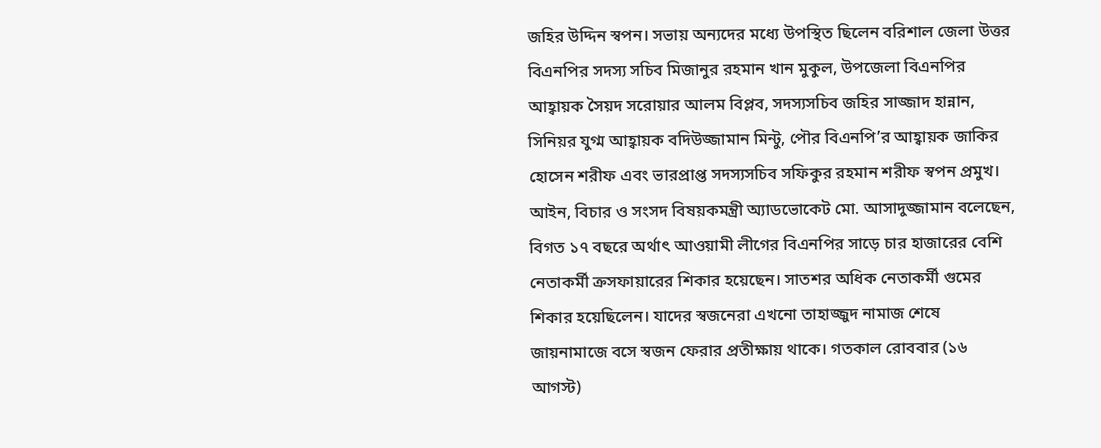জহির উদ্দিন স্বপন। সভায় অন্যদের মধ্যে উপস্থিত ছিলেন বরিশাল জেলা উত্তর বিএনপির সদস্য সচিব মিজানুর রহমান খান মুকুল, উপজেলা বিএনপির আহ্বায়ক সৈয়দ সরোয়ার আলম বিপ্লব, সদস্যসচিব জহির সাজ্জাদ হান্নান, সিনিয়র যুগ্ম আহ্বায়ক বদিউজ্জামান মিন্টু, পৌর বিএনপি’র আহ্বায়ক জাকির হোসেন শরীফ এবং ভারপ্রাপ্ত সদস্যসচিব সফিকুর রহমান শরীফ স্বপন প্রমুখ।
আইন, বিচার ও সংসদ বিষয়কমন্ত্রী অ্যাডভোকেট মো. আসাদুজ্জামান বলেছেন, বিগত ১৭ বছরে অর্থাৎ আওয়ামী লীগের বিএনপির সাড়ে চার হাজারের বেশি নেতাকর্মী ক্রসফায়ারের শিকার হয়েছেন। সাতশর অধিক নেতাকর্মী গুমের শিকার হয়েছিলেন। যাদের স্বজনেরা এখনো তাহাজ্জুদ নামাজ শেষে জায়নামাজে বসে স্বজন ফেরার প্রতীক্ষায় থাকে। গতকাল রোববার (১৬ আগস্ট)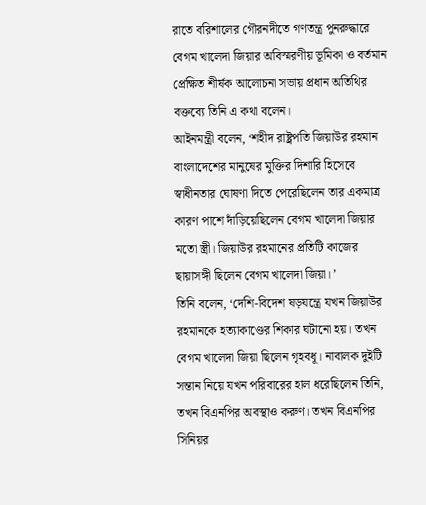রাতে বরিশালের গৌরনদীতে গণতন্ত্র পুনরুদ্ধারে বেগম খালেদা জিয়ার অবিস্মরণীয় ভূমিকা ও বর্তমান প্রেক্ষিত শীর্ষক আলোচনা সভায় প্রধান অতিথির বক্তব্যে তিনি এ কথা বলেন।
আইনমন্ত্রী বলেন, ‘শহীদ রাষ্ট্রপতি জিয়াউর রহমান বাংলাদেশের মানুষের মুক্তির দিশারি হিসেবে স্বাধীনতার ঘোষণা দিতে পেরেছিলেন তার একমাত্র কারণ পাশে দাঁড়িয়েছিলেন বেগম খালেদা জিয়ার মতো স্ত্রী। জিয়াউর রহমানের প্রতিটি কাজের ছায়াসঙ্গী ছিলেন বেগম খালেদা জিয়া। ’
তিনি বলেন, ‘দেশি-বিদেশ ষড়যন্ত্রে যখন জিয়াউর রহমানকে হত্যাকাণ্ডের শিকার ঘটানো হয়। তখন বেগম খালেদা জিয়া ছিলেন গৃহবধূ। নাবালক দুইটি সন্তান নিয়ে যখন পরিবারের হাল ধরেছিলেন তিনি, তখন বিএনপির অবস্থাও করুণ। তখন বিএনপির সিনিয়র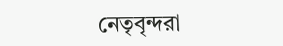নেতৃবৃন্দরা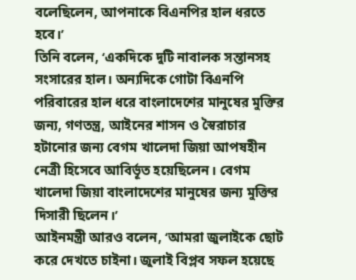বলেছিলেন, আপনাকে বিএনপির হাল ধরতে হবে।’
তিনি বলেন, ‘একদিকে দুটি নাবালক সন্তানসহ সংসারের হাল। অন্যদিকে গোটা বিএনপি পরিবারের হাল ধরে বাংলাদেশের মানুষের মুক্তির জন্য, গণতন্ত্র, আইনের শাসন ও স্বৈরাচার হটানোর জন্য বেগম খালেদা জিয়া আপষহীন নেত্রী হিসেবে আবির্ভূত হয়েছিলেন। বেগম খালেদা জিয়া বাংলাদেশের মানুষের জন্য মুক্তির দিসারী ছিলেন।’
আইনমন্ত্রী আরও বলেন, ‘আমরা জুলাইকে ছোট করে দেখতে চাইনা। জুলাই বিপ্লব সফল হয়েছে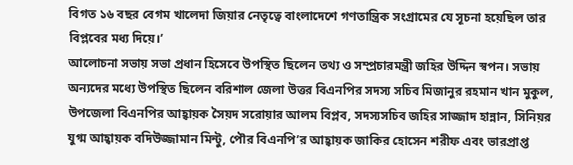বিগত ১৬ বছর বেগম খালেদা জিয়ার নেতৃত্বে বাংলাদেশে গণতান্ত্রিক সংগ্রামের যে সূচনা হয়েছিল তার বিপ্লবের মধ্য দিয়ে।’
আলোচনা সভায় সভা প্রধান হিসেবে উপস্থিত ছিলেন তথ্য ও সম্প্রচারমন্ত্রী জহির উদ্দিন স্বপন। সভায় অন্যদের মধ্যে উপস্থিত ছিলেন বরিশাল জেলা উত্তর বিএনপির সদস্য সচিব মিজানুর রহমান খান মুকুল, উপজেলা বিএনপির আহ্বায়ক সৈয়দ সরোয়ার আলম বিপ্লব, সদস্যসচিব জহির সাজ্জাদ হান্নান, সিনিয়র যুগ্ম আহ্বায়ক বদিউজ্জামান মিন্টু, পৌর বিএনপি’র আহ্বায়ক জাকির হোসেন শরীফ এবং ভারপ্রাপ্ত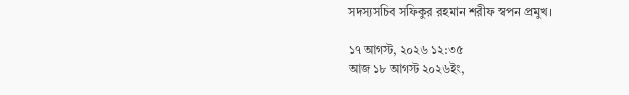সদস্যসচিব সফিকুর রহমান শরীফ স্বপন প্রমুখ।

১৭ আগস্ট, ২০২৬ ১২:৩৫
আজ ১৮ আগস্ট ২০২৬ইং,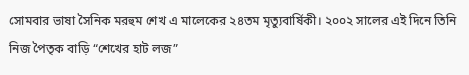সোমবার ভাষা সৈনিক মরহুম শেখ এ মালেকের ২৪তম মৃত্যুবার্ষিকী। ২০০২ সালের এই দিনে তিনি নিজ পৈতৃক বাড়ি “শেখের হাট লজ”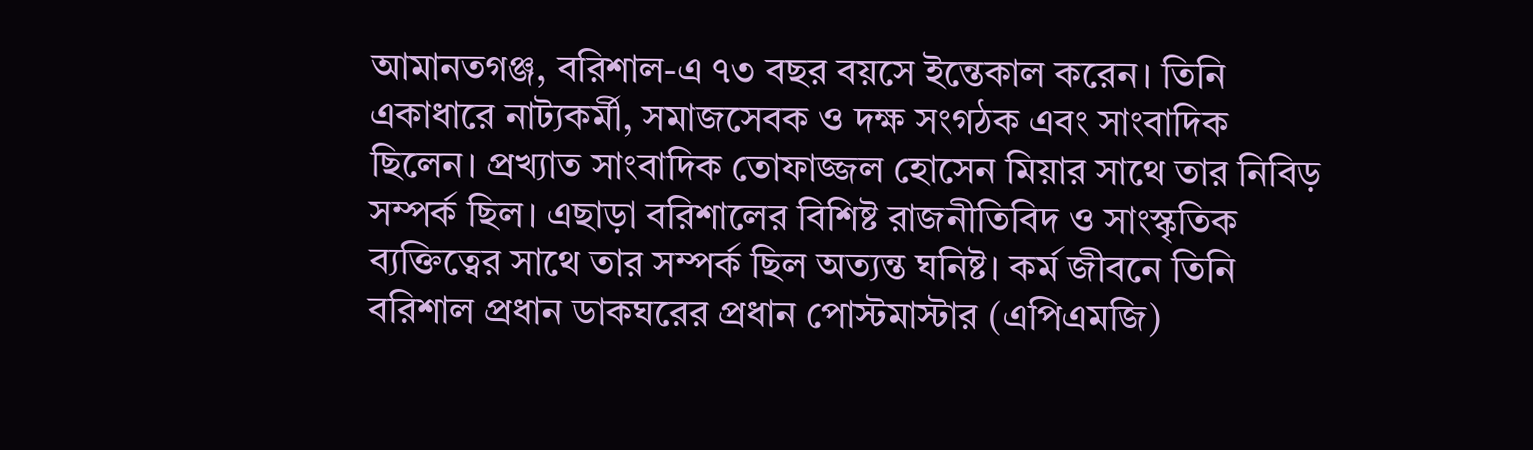আমানতগঞ্জ, বরিশাল-এ ৭৩ বছর বয়সে ইন্তেকাল করেন। তিনি একাধারে নাট্যকর্মী, সমাজসেবক ও দক্ষ সংগঠক এবং সাংবাদিক ছিলেন। প্রখ্যাত সাংবাদিক তোফাজ্জল হোসেন মিয়ার সাথে তার নিবিড় সম্পর্ক ছিল। এছাড়া বরিশালের বিশিষ্ট রাজনীতিবিদ ও সাংস্কৃতিক ব্যক্তিত্বের সাথে তার সম্পর্ক ছিল অত্যন্ত ঘনিষ্ট। কর্ম জীবনে তিনি বরিশাল প্রধান ডাকঘরের প্রধান পোস্টমাস্টার (এপিএমজি)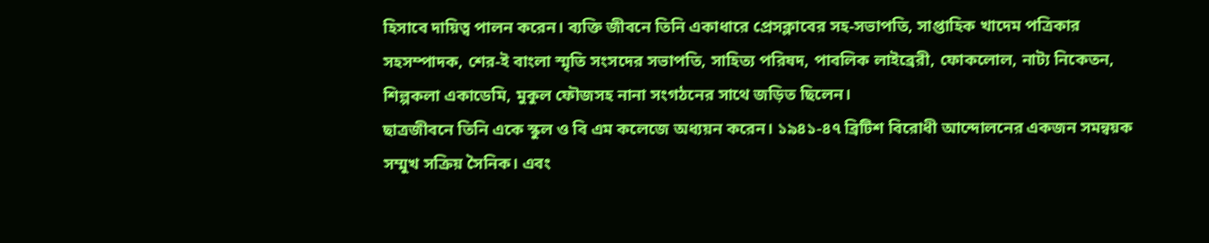হিসাবে দায়িত্ব পালন করেন। ব্যক্তি জীবনে তিনি একাধারে প্রেসক্লাবের সহ-সভাপতি, সাপ্তাহিক খাদেম পত্রিকার সহসম্পাদক, শের-ই বাংলা স্মৃতি সংসদের সভাপতি, সাহিত্য পরিষদ, পাবলিক লাইব্রেরী, ফোকলোল, নাট্য নিকেতন, শিল্পকলা একাডেমি, মুকুল ফৌজসহ নানা সংগঠনের সাথে জড়িত ছিলেন।
ছাত্রজীবনে তিনি একে স্কুল ও বি এম কলেজে অধ্যয়ন করেন। ১৯৪১-৪৭ ব্রিটিশ বিরোধী আন্দোলনের একজন সমন্বয়ক সম্মুখ সক্রিয় সৈনিক। এবং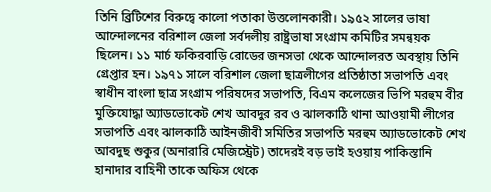তিনি ব্রিটিশের বিরুদ্বে কালো পতাকা উত্তলোনকারী। ১৯৫২ সালের ভাষা আন্দোলনের বরিশাল জেলা সর্বদলীয় রাষ্ট্রভাষা সংগ্রাম কমিটির সমন্বয়ক ছিলেন। ১১ মার্চ ফকিরবাড়ি রোডের জনসভা থেকে আন্দোলরত অবস্থায় তিনি গ্রেপ্তার হন। ১৯৭১ সালে বরিশাল জেলা ছাত্রলীগের প্রতিষ্ঠাতা সভাপতি এবং স্বাধীন বাংলা ছাত্র সংগ্রাম পরিষদের সভাপতি, বিএম কলেজের ভিপি মরহুম বীর মুক্তিযোদ্ধা অ্যাডভোকেট শেখ আবদুর রব ও ঝালকাঠি থানা আওয়ামী লীগের সভাপতি এবং ঝালকাঠি আইনজীবী সমিতির সভাপতি মরহুম অ্যাডভোকেট শেখ আবদুছ শুকুর (অনারারি মেজিস্ট্রেট) তাদেরই বড় ভাই হওয়ায় পাকিস্তানি হানাদার বাহিনী তাকে অফিস থেকে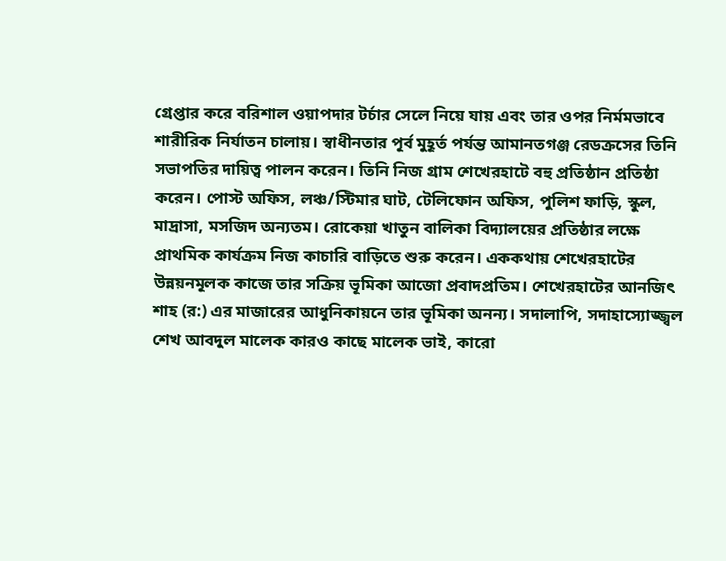গ্রেপ্তার করে বরিশাল ওয়াপদার টর্চার সেলে নিয়ে যায় এবং তার ওপর নির্মমভাবে শারীরিক নির্যাতন চালায়। স্বাধীনতার পূর্ব মুহূর্ত পর্যন্ত আমানতগঞ্জ রেডক্রসের তিনি সভাপতির দায়িত্ব পালন করেন। তিনি নিজ গ্রাম শেখেরহাটে বহু প্রতিষ্ঠান প্রতিষ্ঠা করেন। পোস্ট অফিস, লঞ্চ/স্টিমার ঘাট, টেলিফোন অফিস, পুলিশ ফাড়ি, স্কুল, মাদ্রাসা, মসজিদ অন্যতম। রোকেয়া খাতুন বালিকা বিদ্যালয়ের প্রতিষ্ঠার লক্ষে প্রাথমিক কার্যক্রম নিজ কাচারি বাড়িতে শুরু করেন। এককথায় শেখেরহাটের উন্নয়নমূলক কাজে তার সক্রিয় ভূমিকা আজো প্রবাদপ্রতিম। শেখেরহাটের আনজিৎ শাহ (র:) এর মাজারের আধুনিকায়নে তার ভূমিকা অনন্য। সদালাপি, সদাহাস্যোজ্জ্বল শেখ আবদুল মালেক কারও কাছে মালেক ভাই, কারো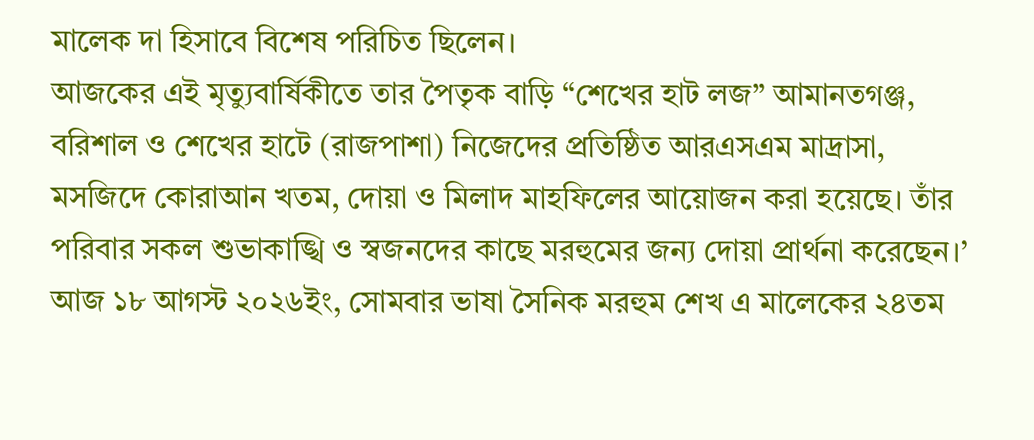মালেক দা হিসাবে বিশেষ পরিচিত ছিলেন।
আজকের এই মৃত্যুবার্ষিকীতে তার পৈতৃক বাড়ি “শেখের হাট লজ” আমানতগঞ্জ, বরিশাল ও শেখের হাটে (রাজপাশা) নিজেদের প্রতিষ্ঠিত আরএসএম মাদ্রাসা, মসজিদে কোরাআন খতম, দোয়া ও মিলাদ মাহফিলের আয়োজন করা হয়েছে। তাঁর পরিবার সকল শুভাকাঙ্খি ও স্বজনদের কাছে মরহুমের জন্য দোয়া প্রার্থনা করেছেন।’
আজ ১৮ আগস্ট ২০২৬ইং, সোমবার ভাষা সৈনিক মরহুম শেখ এ মালেকের ২৪তম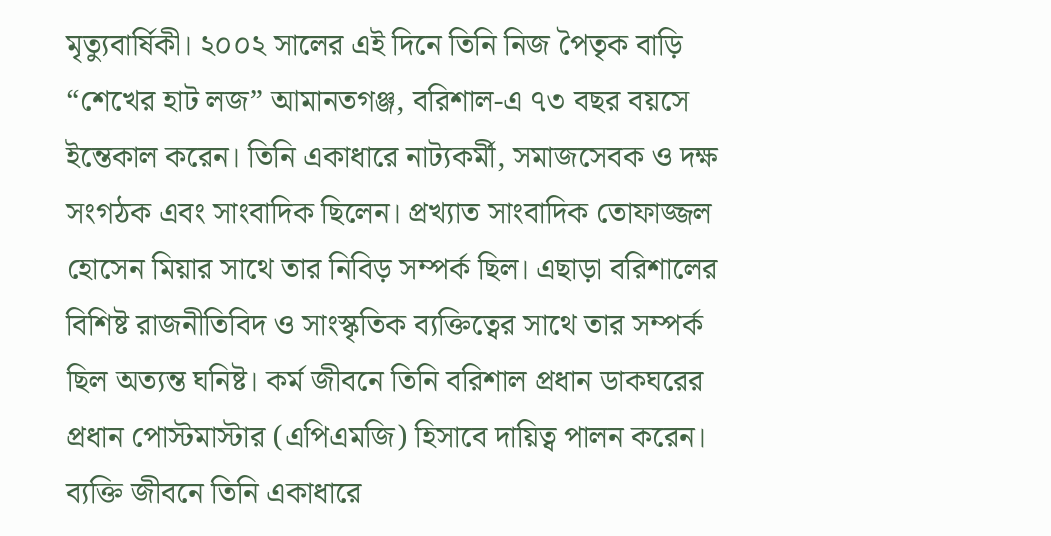মৃত্যুবার্ষিকী। ২০০২ সালের এই দিনে তিনি নিজ পৈতৃক বাড়ি “শেখের হাট লজ” আমানতগঞ্জ, বরিশাল-এ ৭৩ বছর বয়সে ইন্তেকাল করেন। তিনি একাধারে নাট্যকর্মী, সমাজসেবক ও দক্ষ সংগঠক এবং সাংবাদিক ছিলেন। প্রখ্যাত সাংবাদিক তোফাজ্জল হোসেন মিয়ার সাথে তার নিবিড় সম্পর্ক ছিল। এছাড়া বরিশালের বিশিষ্ট রাজনীতিবিদ ও সাংস্কৃতিক ব্যক্তিত্বের সাথে তার সম্পর্ক ছিল অত্যন্ত ঘনিষ্ট। কর্ম জীবনে তিনি বরিশাল প্রধান ডাকঘরের প্রধান পোস্টমাস্টার (এপিএমজি) হিসাবে দায়িত্ব পালন করেন। ব্যক্তি জীবনে তিনি একাধারে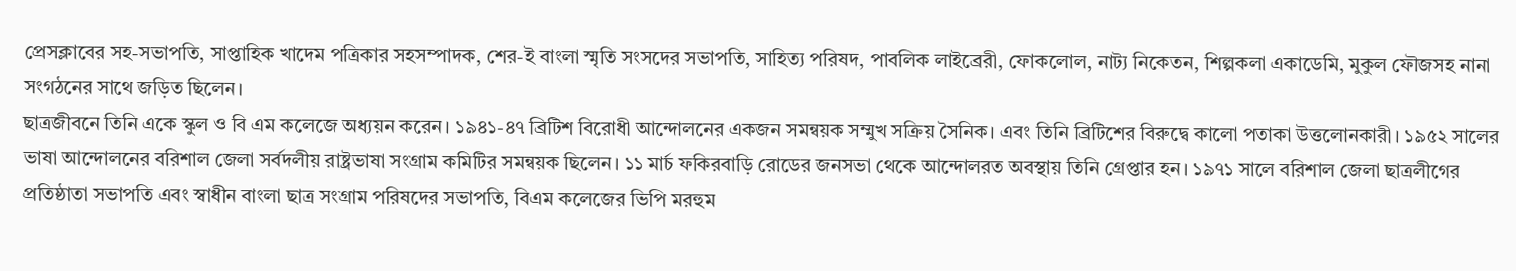প্রেসক্লাবের সহ-সভাপতি, সাপ্তাহিক খাদেম পত্রিকার সহসম্পাদক, শের-ই বাংলা স্মৃতি সংসদের সভাপতি, সাহিত্য পরিষদ, পাবলিক লাইব্রেরী, ফোকলোল, নাট্য নিকেতন, শিল্পকলা একাডেমি, মুকুল ফৌজসহ নানা সংগঠনের সাথে জড়িত ছিলেন।
ছাত্রজীবনে তিনি একে স্কুল ও বি এম কলেজে অধ্যয়ন করেন। ১৯৪১-৪৭ ব্রিটিশ বিরোধী আন্দোলনের একজন সমন্বয়ক সম্মুখ সক্রিয় সৈনিক। এবং তিনি ব্রিটিশের বিরুদ্বে কালো পতাকা উত্তলোনকারী। ১৯৫২ সালের ভাষা আন্দোলনের বরিশাল জেলা সর্বদলীয় রাষ্ট্রভাষা সংগ্রাম কমিটির সমন্বয়ক ছিলেন। ১১ মার্চ ফকিরবাড়ি রোডের জনসভা থেকে আন্দোলরত অবস্থায় তিনি গ্রেপ্তার হন। ১৯৭১ সালে বরিশাল জেলা ছাত্রলীগের প্রতিষ্ঠাতা সভাপতি এবং স্বাধীন বাংলা ছাত্র সংগ্রাম পরিষদের সভাপতি, বিএম কলেজের ভিপি মরহুম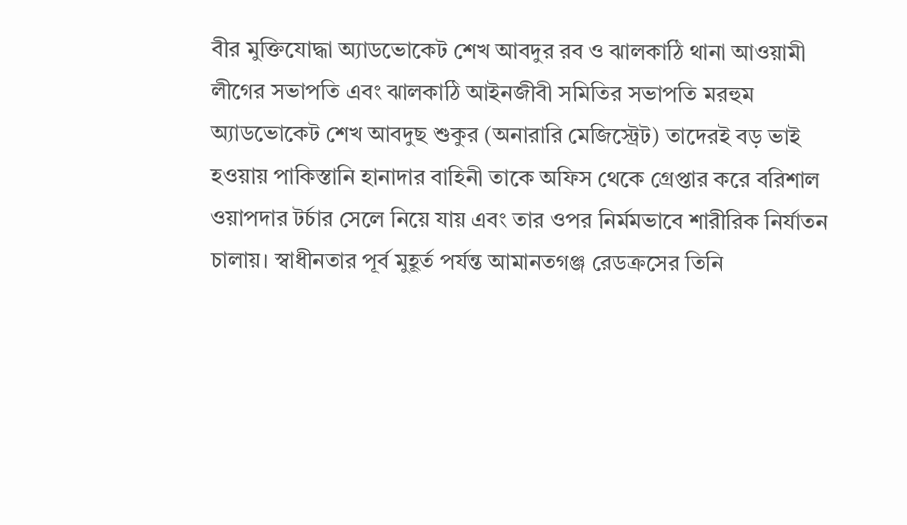বীর মুক্তিযোদ্ধা অ্যাডভোকেট শেখ আবদুর রব ও ঝালকাঠি থানা আওয়ামী লীগের সভাপতি এবং ঝালকাঠি আইনজীবী সমিতির সভাপতি মরহুম অ্যাডভোকেট শেখ আবদুছ শুকুর (অনারারি মেজিস্ট্রেট) তাদেরই বড় ভাই হওয়ায় পাকিস্তানি হানাদার বাহিনী তাকে অফিস থেকে গ্রেপ্তার করে বরিশাল ওয়াপদার টর্চার সেলে নিয়ে যায় এবং তার ওপর নির্মমভাবে শারীরিক নির্যাতন চালায়। স্বাধীনতার পূর্ব মুহূর্ত পর্যন্ত আমানতগঞ্জ রেডক্রসের তিনি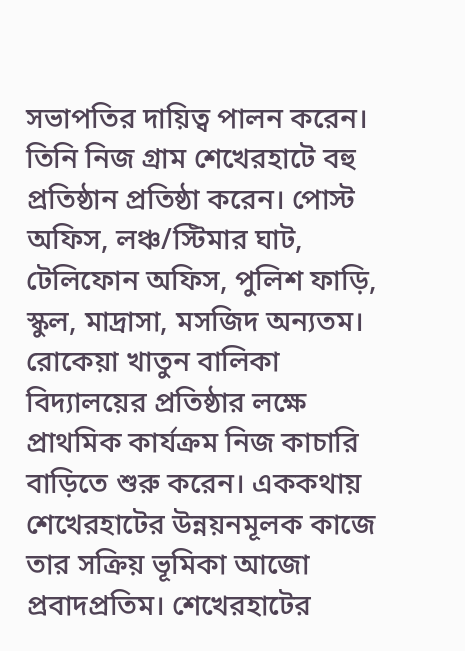সভাপতির দায়িত্ব পালন করেন। তিনি নিজ গ্রাম শেখেরহাটে বহু প্রতিষ্ঠান প্রতিষ্ঠা করেন। পোস্ট অফিস, লঞ্চ/স্টিমার ঘাট, টেলিফোন অফিস, পুলিশ ফাড়ি, স্কুল, মাদ্রাসা, মসজিদ অন্যতম। রোকেয়া খাতুন বালিকা বিদ্যালয়ের প্রতিষ্ঠার লক্ষে প্রাথমিক কার্যক্রম নিজ কাচারি বাড়িতে শুরু করেন। এককথায় শেখেরহাটের উন্নয়নমূলক কাজে তার সক্রিয় ভূমিকা আজো প্রবাদপ্রতিম। শেখেরহাটের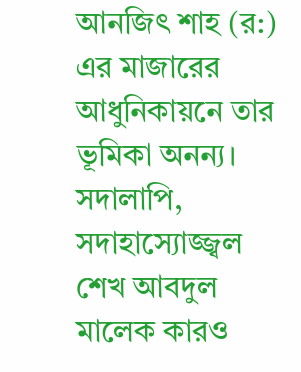আনজিৎ শাহ (র:) এর মাজারের আধুনিকায়নে তার ভূমিকা অনন্য। সদালাপি, সদাহাস্যোজ্জ্বল শেখ আবদুল মালেক কারও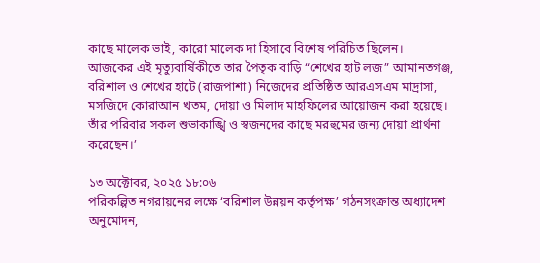কাছে মালেক ভাই, কারো মালেক দা হিসাবে বিশেষ পরিচিত ছিলেন।
আজকের এই মৃত্যুবার্ষিকীতে তার পৈতৃক বাড়ি “শেখের হাট লজ” আমানতগঞ্জ, বরিশাল ও শেখের হাটে (রাজপাশা) নিজেদের প্রতিষ্ঠিত আরএসএম মাদ্রাসা, মসজিদে কোরাআন খতম, দোয়া ও মিলাদ মাহফিলের আয়োজন করা হয়েছে। তাঁর পরিবার সকল শুভাকাঙ্খি ও স্বজনদের কাছে মরহুমের জন্য দোয়া প্রার্থনা করেছেন।’

১৩ অক্টোবর, ২০২৫ ১৮:০৬
পরিকল্পিত নগরায়নের লক্ষে ‘বরিশাল উন্নয়ন কর্তৃপক্ষ’ গঠনসংক্রান্ত অধ্যাদেশ অনুমোদন,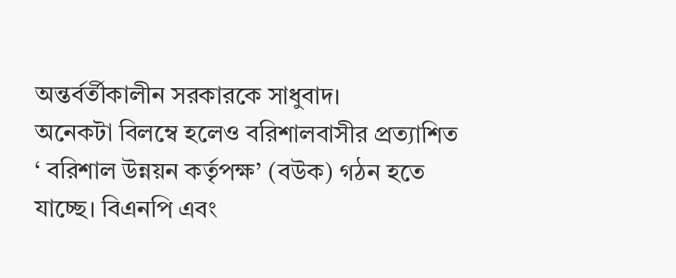অন্তর্বর্তীকালীন সরকারকে সাধুবাদ।
অনেকটা বিলম্বে হলেও বরিশালবাসীর প্রত্যাশিত ‘ বরিশাল উন্নয়ন কর্তৃপক্ষ’ (বউক) গঠন হতে যাচ্ছে। বিএনপি এবং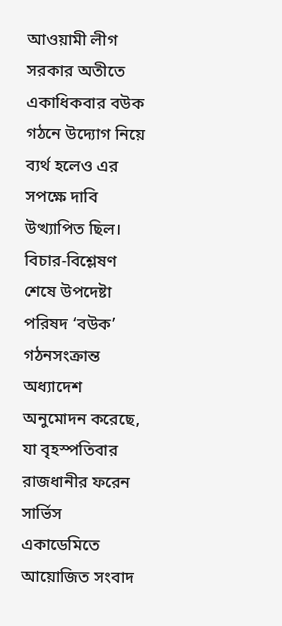আওয়ামী লীগ সরকার অতীতে একাধিকবার বউক গঠনে উদ্যোগ নিয়ে ব্যর্থ হলেও এর সপক্ষে দাবি উত্থ্যাপিত ছিল। বিচার-বিশ্লেষণ শেষে উপদেষ্টা পরিষদ ‘বউক’ গঠনসংক্রান্ত অধ্যাদেশ অনুমোদন করেছে, যা বৃহস্পতিবার রাজধানীর ফরেন সার্ভিস একাডেমিতে আয়োজিত সংবাদ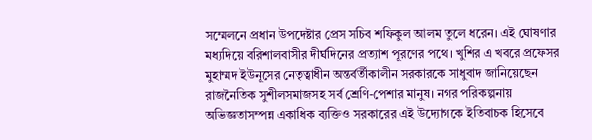সম্মেলনে প্রধান উপদেষ্টার প্রেস সচিব শফিকুল আলম তুলে ধরেন। এই ঘোষণার মধ্যদিয়ে বরিশালবাসীর দীর্ঘদিনের প্রত্যাশ পূরণের পথে। খুশির এ খবরে প্রফেসর মুহাম্মদ ইউনূসের নেতৃত্বাধীন অন্তর্বর্তীকালীন সরকারকে সাধুবাদ জানিয়েছেন রাজনৈতিক সুশীলসমাজসহ সর্ব শ্রেণি-পেশার মানুষ। নগর পরিকল্পনায় অভিজ্ঞতাসম্পন্ন একাধিক ব্যক্তিও সরকারের এই উদ্যোগকে ইতিবাচক হিসেবে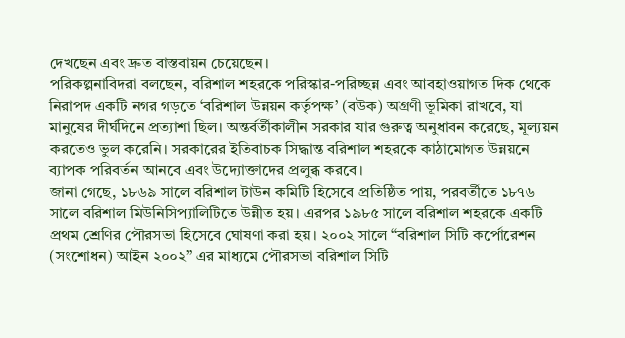দেখছেন এবং দ্রুত বাস্তবায়ন চেয়েছেন।
পরিকল্পনাবিদরা বলছেন, বরিশাল শহরকে পরিস্কার-পরিচ্ছন্ন এবং আবহাওয়াগত দিক থেকে নিরাপদ একটি নগর গড়তে ‘বরিশাল উন্নয়ন কর্তৃপক্ষ’ (বউক) অগ্রণী ভূমিকা রাখবে, যা মানুষের দীর্ঘদিনে প্রত্যাশা ছিল। অন্তর্বর্তীকালীন সরকার যার গুরুত্ব অনুধাবন করেছে, মূল্যয়ন করতেও ভুল করেনি। সরকারের ইতিবাচক সিদ্ধান্ত বরিশাল শহরকে কাঠামোগত উন্নয়নে ব্যাপক পরিবর্তন আনবে এবং উদ্যোক্তাদের প্রলুব্ধ করবে।
জানা গেছে, ১৮৬৯ সালে বরিশাল টাউন কমিটি হিসেবে প্রতিষ্ঠিত পায়, পরবর্তীতে ১৮৭৬ সালে বরিশাল মিউনিসিপ্যালিটিতে উন্নীত হয়। এরপর ১৯৮৫ সালে বরিশাল শহরকে একটি প্রথম শ্রেণির পৌরসভা হিসেবে ঘোষণা করা হয়। ২০০২ সালে “বরিশাল সিটি কর্পোরেশন (সংশোধন) আইন ২০০২” এর মাধ্যমে পৌরসভা বরিশাল সিটি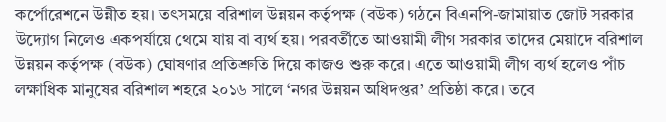কর্পোরেশনে উন্নীত হয়। তৎসময়ে বরিশাল উন্নয়ন কর্তৃপক্ষ (বউক) গঠনে বিএনপি-জামায়াত জোট সরকার উদ্যোগ নিলেও একপর্যায়ে থেমে যায় বা ব্যর্থ হয়। পরবর্তীতে আওয়ামী লীগ সরকার তাদের মেয়াদে বরিশাল উন্নয়ন কর্তৃপক্ষ (বউক) ঘোষণার প্রতিশ্রুতি দিয়ে কাজও শুরু করে। এতে আওয়ামী লীগ ব্যর্থ হলেও পাঁচ লক্ষাধিক মানুষের বরিশাল শহরে ২০১৬ সালে ‘নগর উন্নয়ন অধিদপ্তর’ প্রতিষ্ঠা করে। তবে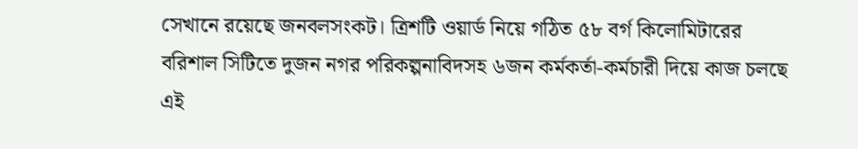সেখানে রয়েছে জনবলসংকট। ত্রিশটি ওয়ার্ড নিয়ে গঠিত ৫৮ বর্গ কিলোমিটারের বরিশাল সিটিতে দুজন নগর পরিকল্পনাবিদসহ ৬জন কর্মকর্তা-কর্মচারী দিয়ে কাজ চলছে এই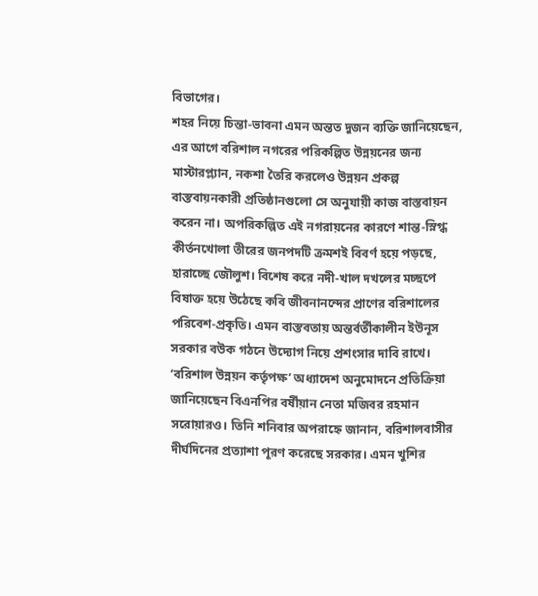বিভাগের।
শহর নিয়ে চিন্তা-ভাবনা এমন অন্তত দুজন ব্যক্তি জানিয়েছেন, এর আগে বরিশাল নগরের পরিকল্পিত উন্নয়নের জন্য মাস্টারপ্ল্যান, নকশা তৈরি করলেও উন্নয়ন প্রকল্প বাস্তবায়নকারী প্রতিষ্ঠানগুলো সে অনুযায়ী কাজ বাস্তবায়ন করেন না। অপরিকল্পিত এই নগরায়নের কারণে শান্ত-স্নিগ্ধ কীর্তনখোলা তীরের জনপদটি ক্রমশই বিবর্ণ হয়ে পড়ছে, হারাচ্ছে জৌলুশ। বিশেষ করে নদী-খাল দখলের মচ্ছপে বিষাক্ত হয়ে উঠেছে কবি জীবনানন্দের প্রাণের বরিশালের পরিবেশ-প্রকৃতি। এমন বাস্তবতায় অন্তর্বর্তীকালীন ইউনূস সরকার বউক গঠনে উদ্যোগ নিয়ে প্রশংসার দাবি রাখে।
‘বরিশাল উন্নয়ন কর্তৃপক্ষ’ অধ্যাদেশ অনুমোদনে প্রতিক্রিয়া জানিয়েছেন বিএনপির বর্ষীয়ান নেতা মজিবর রহমান সরোয়ারও। তিনি শনিবার অপরাহ্নে জানান, বরিশালবাসীর দীর্ঘদিনের প্রত্যাশা পূরণ করেছে সরকার। এমন খুশির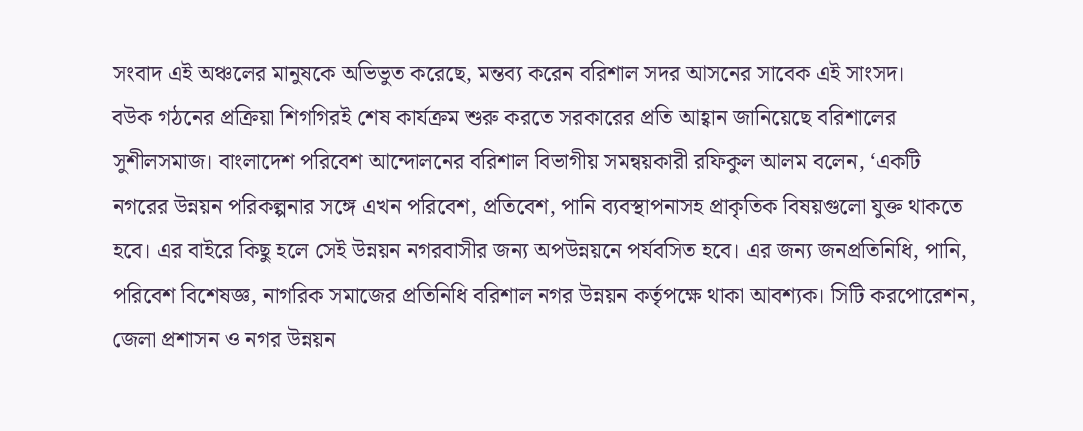সংবাদ এই অঞ্চলের মানুষকে অভিভুত করেছে, মন্তব্য করেন বরিশাল সদর আসনের সাবেক এই সাংসদ।
বউক গঠনের প্রক্রিয়া শিগগিরই শেষ কার্যক্রম শুরু করতে সরকারের প্রতি আহ্বান জানিয়েছে বরিশালের সুশীলসমাজ। বাংলাদেশ পরিবেশ আন্দোলনের বরিশাল বিভাগীয় সমন্বয়কারী রফিকুল আলম বলেন, ‘একটি নগরের উন্নয়ন পরিকল্পনার সঙ্গে এখন পরিবেশ, প্রতিবেশ, পানি ব্যবস্থাপনাসহ প্রাকৃতিক বিষয়গুলো যুক্ত থাকতে হবে। এর বাইরে কিছু হলে সেই উন্নয়ন নগরবাসীর জন্য অপউন্নয়নে পর্যবসিত হবে। এর জন্য জনপ্রতিনিধি, পানি, পরিবেশ বিশেষজ্ঞ, নাগরিক সমাজের প্রতিনিধি বরিশাল নগর উন্নয়ন কর্তৃপক্ষে থাকা আবশ্যক। সিটি করপোরেশন, জেলা প্রশাসন ও নগর উন্নয়ন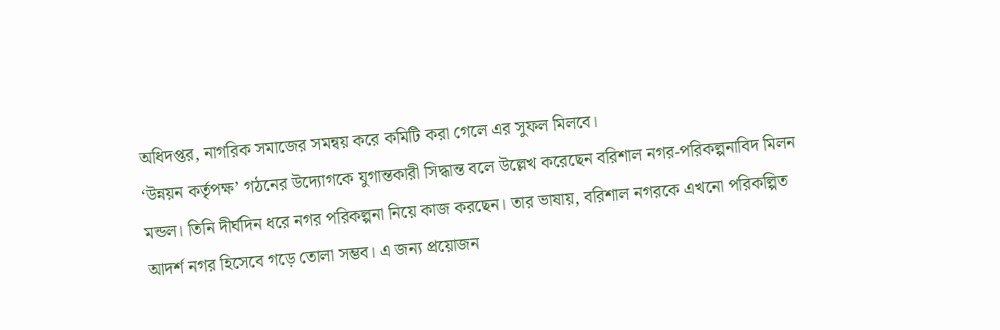অধিদপ্তর, নাগরিক সমাজের সমন্বয় করে কমিটি করা গেলে এর সুফল মিলবে।
‘উন্নয়ন কর্তৃপক্ষ’ গঠনের উদ্যোগকে যুগান্তকারী সিদ্ধান্ত বলে উল্লেখ করেছেন বরিশাল নগর-পরিকল্পনাবিদ মিলন মন্ডল। তিনি দীর্ঘদিন ধরে নগর পরিকল্পনা নিয়ে কাজ করছেন। তার ভাষায়, বরিশাল নগরকে এখনো পরিকল্পিত আদর্শ নগর হিসেবে গড়ে তোলা সম্ভব। এ জন্য প্রয়োজন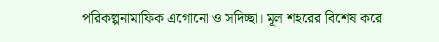পরিকল্পনামাফিক এগোনো ও সদিচ্ছা। মূল শহরের বিশেষ করে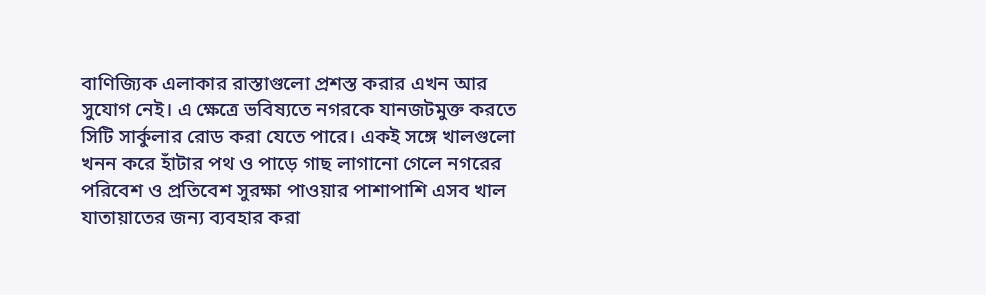বাণিজ্যিক এলাকার রাস্তাগুলো প্রশস্ত করার এখন আর সুযোগ নেই। এ ক্ষেত্রে ভবিষ্যতে নগরকে যানজটমুক্ত করতে সিটি সার্কুলার রোড করা যেতে পারে। একই সঙ্গে খালগুলো খনন করে হাঁটার পথ ও পাড়ে গাছ লাগানো গেলে নগরের পরিবেশ ও প্রতিবেশ সুরক্ষা পাওয়ার পাশাপাশি এসব খাল যাতায়াতের জন্য ব্যবহার করা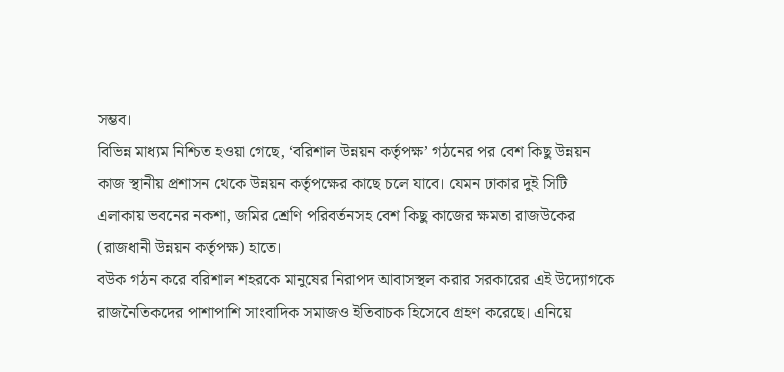সম্ভব।
বিভিন্ন মাধ্যম নিশ্চিত হওয়া গেছে, ‘বরিশাল উন্নয়ন কর্তৃপক্ষ’ গঠনের পর বেশ কিছু উন্নয়ন কাজ স্থানীয় প্রশাসন থেকে উন্নয়ন কর্তৃপক্ষের কাছে চলে যাবে। যেমন ঢাকার দুই সিটি এলাকায় ভবনের নকশা, জমির শ্রেণি পরিবর্তনসহ বেশ কিছু কাজের ক্ষমতা রাজউকের (রাজধানী উন্নয়ন কর্তৃপক্ষ) হাতে।
বউক গঠন করে বরিশাল শহরকে মানুষের নিরাপদ আবাসস্থল করার সরকারের এই উদ্যোগকে রাজনৈতিকদের পাশাপাশি সাংবাদিক সমাজও ইতিবাচক হিসেবে গ্রহণ করেছে। এনিয়ে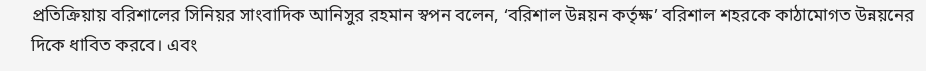প্রতিক্রিয়ায় বরিশালের সিনিয়র সাংবাদিক আনিসুর রহমান স্বপন বলেন, ‘বরিশাল উন্নয়ন কর্তৃক্ষ’ বরিশাল শহরকে কাঠামোগত উন্নয়নের দিকে ধাবিত করবে। এবং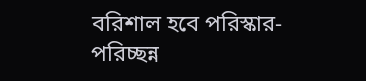বরিশাল হবে পরিস্কার-পরিচ্ছন্ন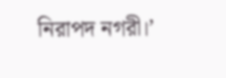নিরাপদ নগরী।’